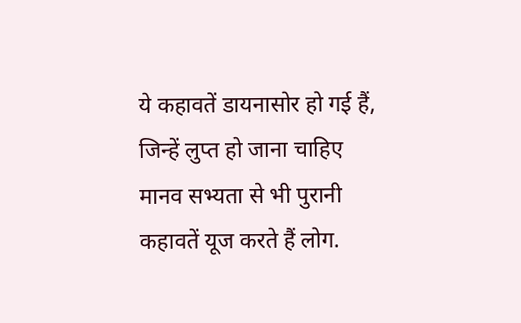ये कहावतें डायनासोर हो गई हैं, जिन्हें लुप्त हो जाना चाहिए
मानव सभ्यता से भी पुरानी कहावतें यूज करते हैं लोग.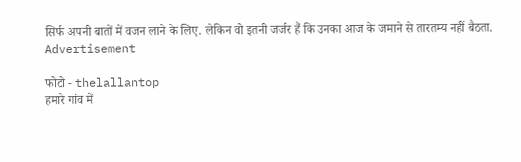सिर्फ अपनी बातों में वजन लाने के लिए. लेकिन वो इतनी जर्जर हैं कि उनका आज के जमाने से तारतम्य नहीं बैठता.
Advertisement

फोटो - thelallantop
हमारे गांव में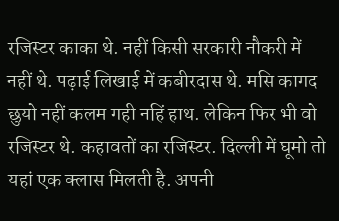रजिस्टर काका थे. नहीं किसी सरकारी नौकरी में नहीं थे. पढ़ाई लिखाई में कबीरदास थे. मसि कागद छुयो नहीं कलम गही नहिं हाथ. लेकिन फिर भी वो रजिस्टर थे. कहावतों का रजिस्टर. दिल्ली में घूमो तो यहां एक क्लास मिलती है. अपनी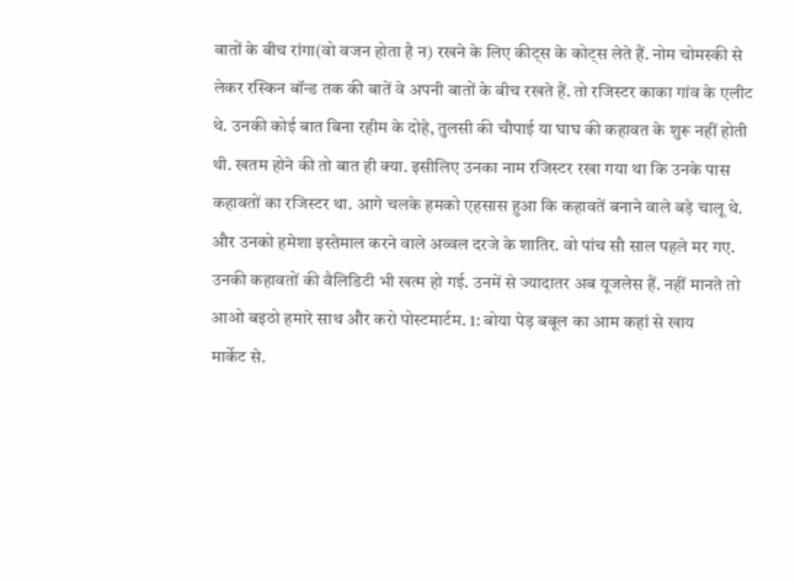बातों के बीच रांगा(वो वजन होता है न) रखने के लिए कीट्स के कोट्स लेते हैं. नोम चोमस्की से लेकर रस्किन बॉन्ड तक की बातें वे अपनी बातों के बीच रखते हैं. तो रजिस्टर काका गांव के एलीट थे. उनकी कोई बात बिना रहीम के दोहे, तुलसी की चौपाई या घाघ की कहावत के शुरू नहीं होती थी. खतम होने की तो बात ही क्या. इसीलिए उनका नाम रजिस्टर रखा गया था कि उनके पास कहावतों का रजिस्टर था. आगे चलके हमको एहसास हुआ कि कहावतें बनाने वाले बड़े चालू थे. और उनको हमेशा इस्तेमाल करने वाले अव्वल दरजे के शातिर. वो पांच सौ साल पहले मर गए. उनकी कहावतों की वैलिडिटी भी खत्म हो गई. उनमें से ज्यादातर अब यूजलेस हैं. नहीं मानते तो आओ बइठो हमारे साथ और करो पोस्टमार्टम. 1: बोया पेड़ बबूल का आम कहां से खाय
मार्केट से.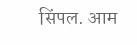सिंपल. आम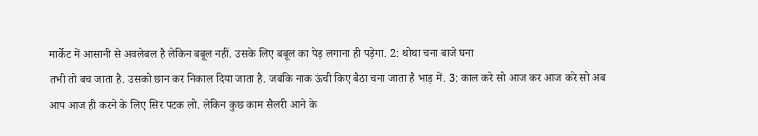मार्केट में आसानी से अवलेबल है लेकिन बबूल नहीं. उसके लिए बबूल का पेड़ लगाना ही पड़ेगा. 2: थोथा चना बाजे घना
तभी तो बच जाता है. उसको छान कर निकाल दिया जाता है. जबकि नाक ऊंची किए बैठा चना जाता है भाड़ में. 3: काल करे सो आज कर आज करे सो अब
आप आज ही करने के लिए सिर पटक लो. लेकिन कुछ काम सैलरी आने के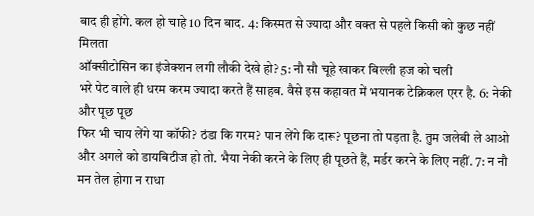बाद ही होंगे. कल हो चाहे 10 दिन बाद. 4: किस्मत से ज्यादा और वक्त से पहले किसी को कुछ नहीं मिलता
ऑक्सीटोसिन का इंजेक्शन लगी लौकी देखे हो? 5: नौ सौ चूहे खाकर बिल्ली हज को चली
भरे पेट वाले ही धरम करम ज्यादा करते हैं साहब. वैसे इस कहावत में भयानक टेक्निकल एरर है. 6: नेकी और पूछ पूछ
फिर भी चाय लेंगे या कॉफी? ठंडा कि गरम? पान लेंगे कि दारू? पूछना तो पड़ता है. तुम जलेबी ले आओ और अगले को डायबिटीज हो तो. भैया नेकी करने के लिए ही पूछते हैं, मर्डर करने के लिए नहीं. 7: न नौ मन तेल होगा न राधा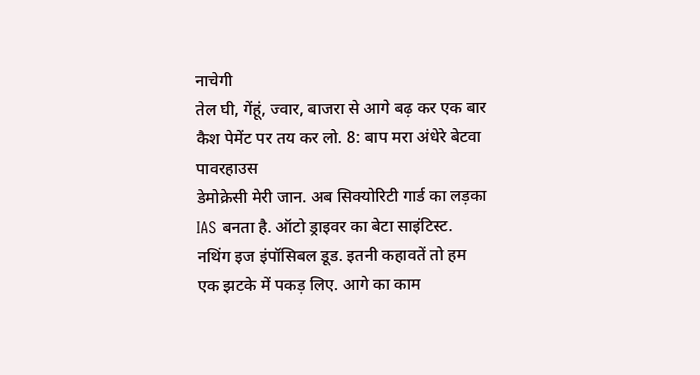नाचेगी
तेल घी, गेंहूं, ज्वार, बाजरा से आगे बढ़ कर एक बार कैश पेमेंट पर तय कर लो. 8: बाप मरा अंधेरे बेटवा पावरहाउस
डेमोक्रेसी मेरी जान. अब सिक्योरिटी गार्ड का लड़का IAS बनता है. ऑटो ड्राइवर का बेटा साइंटिस्ट. नथिंग इज इंपॉसिबल डूड. इतनी कहावतें तो हम एक झटके में पकड़ लिए. आगे का काम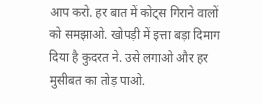आप करो. हर बात में कोट्स गिराने वालों को समझाओ. खोपड़ी में इत्ता बड़ा दिमाग दिया है कुदरत ने. उसे लगाओ और हर मुसीबत का तोड़ पाओ.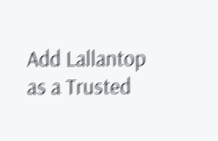Add Lallantop as a Trusted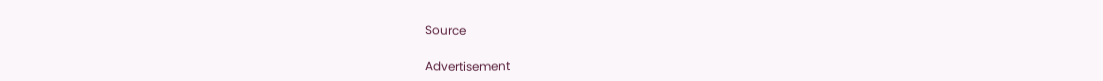Source

Advertisement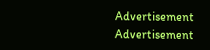Advertisement
Advertisement